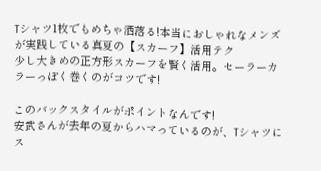Tシャツ1枚でもめちゃ洒落る!本当におしゃれなメンズが実践している真夏の【スカーフ】活用テク
少し大きめの正方形スカーフを賢く活用。セーラーカラーっぽく巻くのがコツです!

このバックスタイルがポイントなんです!
安武さんが去年の夏からハマっているのが、Tシャツにス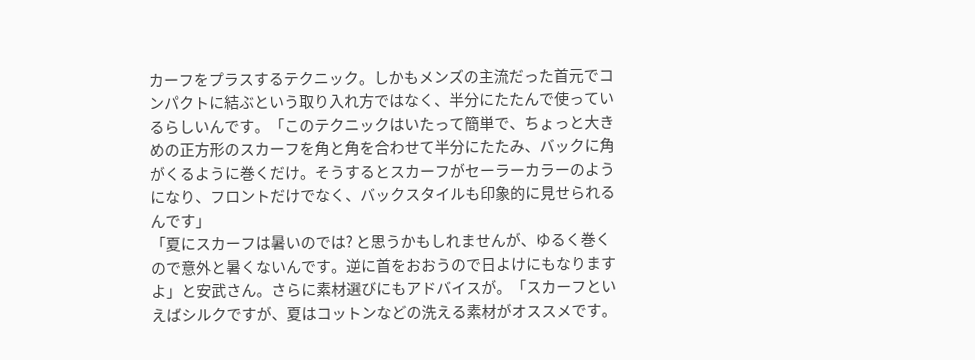カーフをプラスするテクニック。しかもメンズの主流だった首元でコンパクトに結ぶという取り入れ方ではなく、半分にたたんで使っているらしいんです。「このテクニックはいたって簡単で、ちょっと大きめの正方形のスカーフを角と角を合わせて半分にたたみ、バックに角がくるように巻くだけ。そうするとスカーフがセーラーカラーのようになり、フロントだけでなく、バックスタイルも印象的に見せられるんです」
「夏にスカーフは暑いのでは? と思うかもしれませんが、ゆるく巻くので意外と暑くないんです。逆に首をおおうので日よけにもなりますよ」と安武さん。さらに素材選びにもアドバイスが。「スカーフといえばシルクですが、夏はコットンなどの洗える素材がオススメです。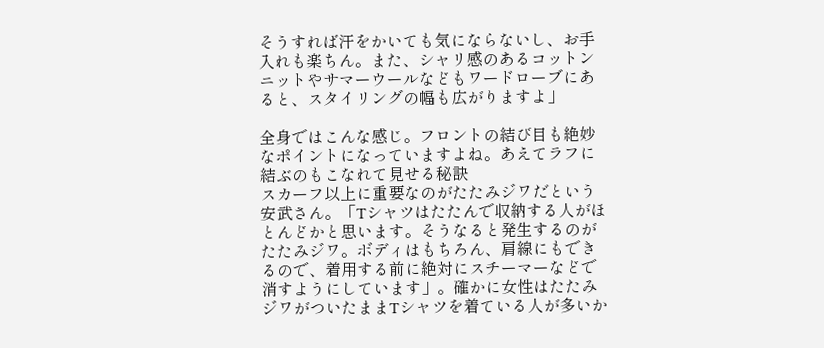そうすれば汗をかいても気にならないし、お手入れも楽ちん。また、シャリ感のあるコットンニットやサマーウールなどもワードローブにあると、スタイリングの幅も広がりますよ」

全身ではこんな感じ。フロントの結び目も絶妙なポイントになっていますよね。あえてラフに結ぶのもこなれて見せる秘訣
スカーフ以上に重要なのがたたみジワだという安武さん。「Tシャツはたたんで収納する人がほとんどかと思います。そうなると発生するのがたたみジワ。ボディはもちろん、肩線にもできるので、着用する前に絶対にスチーマーなどで消すようにしています」。確かに女性はたたみジワがついたままTシャツを着ている人が多いか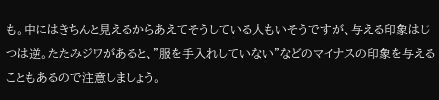も。中にはきちんと見えるからあえてそうしている人もいそうですが、与える印象はじつは逆。たたみジワがあると、”服を手入れしていない”などのマイナスの印象を与えることもあるので注意しましょう。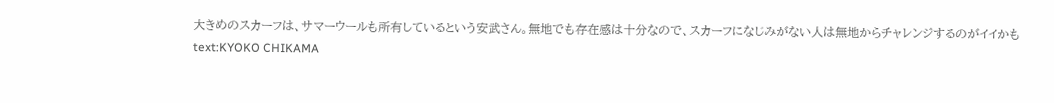大きめのスカーフは、サマーウールも所有しているという安武さん。無地でも存在感は十分なので、スカーフになじみがない人は無地からチャレンジするのがイイかも
text:KYOKO CHIKAMA